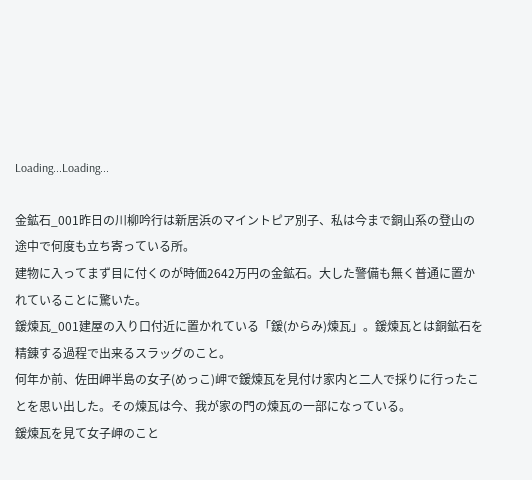Loading...Loading...

金鉱石_001昨日の川柳吟行は新居浜のマイントピア別子、私は今まで銅山系の登山の途中で何度も立ち寄っている所。
建物に入ってまず目に付くのが時価2642万円の金鉱石。大した警備も無く普通に置かれていることに驚いた。
鍰煉瓦_001建屋の入り口付近に置かれている「鍰(からみ)煉瓦」。鍰煉瓦とは銅鉱石を精錬する過程で出来るスラッグのこと。
何年か前、佐田岬半島の女子(めっこ)岬で鍰煉瓦を見付け家内と二人で採りに行ったことを思い出した。その煉瓦は今、我が家の門の煉瓦の一部になっている。
鍰煉瓦を見て女子岬のこと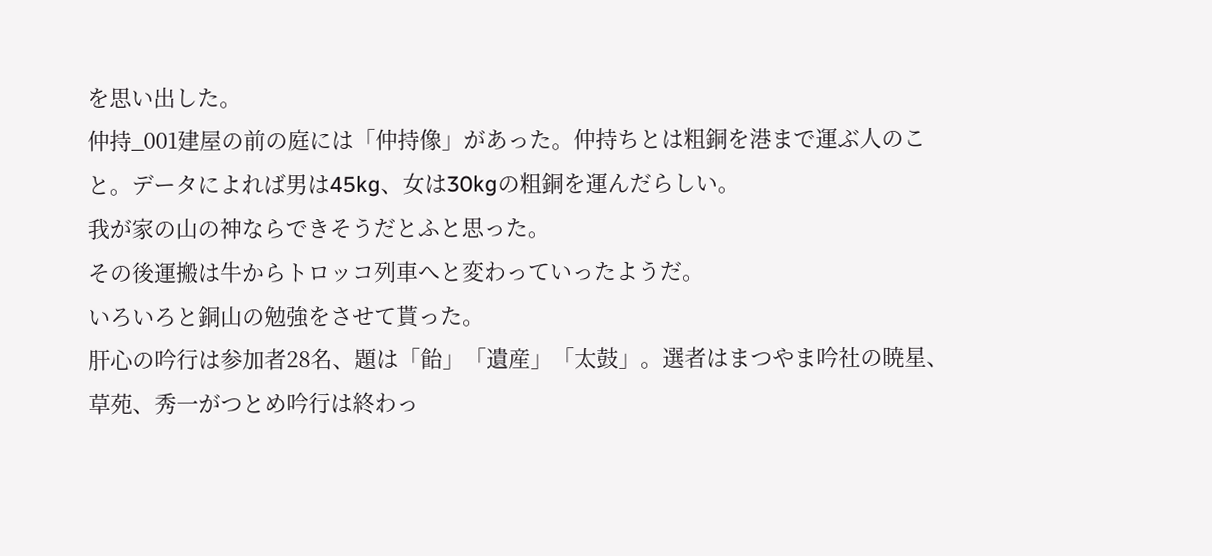を思い出した。
仲持_001建屋の前の庭には「仲持像」があった。仲持ちとは粗銅を港まで運ぶ人のこと。データによれば男は45kg、女は30kgの粗銅を運んだらしい。
我が家の山の神ならできそうだとふと思った。
その後運搬は牛からトロッコ列車へと変わっていったようだ。
いろいろと銅山の勉強をさせて貰った。
肝心の吟行は参加者28名、題は「飴」「遺産」「太鼓」。選者はまつやま吟社の暁星、草苑、秀一がつとめ吟行は終わっ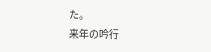た。
来年の吟行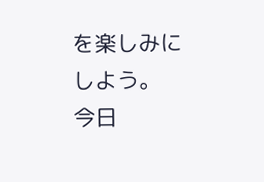を楽しみにしよう。
今日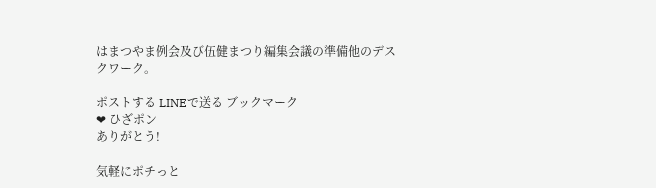はまつやま例会及び伍健まつり編集会議の準備他のデスクワーク。

ポストする LINEで送る ブックマーク
❤ ひざポン
ありがとう!

気軽にポチっと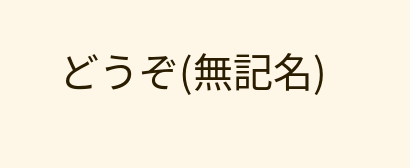どうぞ(無記名)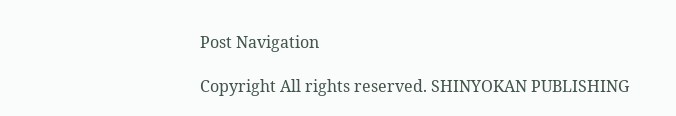Post Navigation

Copyright All rights reserved. SHINYOKAN PUBLISHING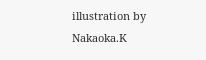illustration by Nakaoka.K